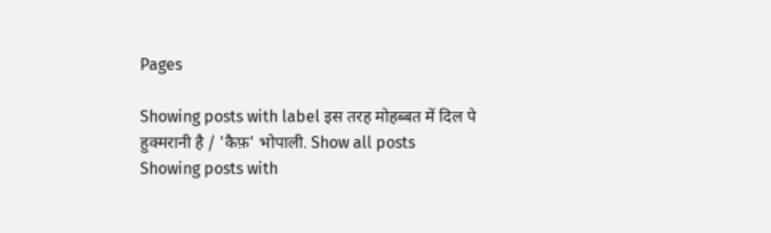Pages

Showing posts with label इस तरह मोहब्बत में दिल पे हुक्मरानी है / 'कैफ़' भोपाली. Show all posts
Showing posts with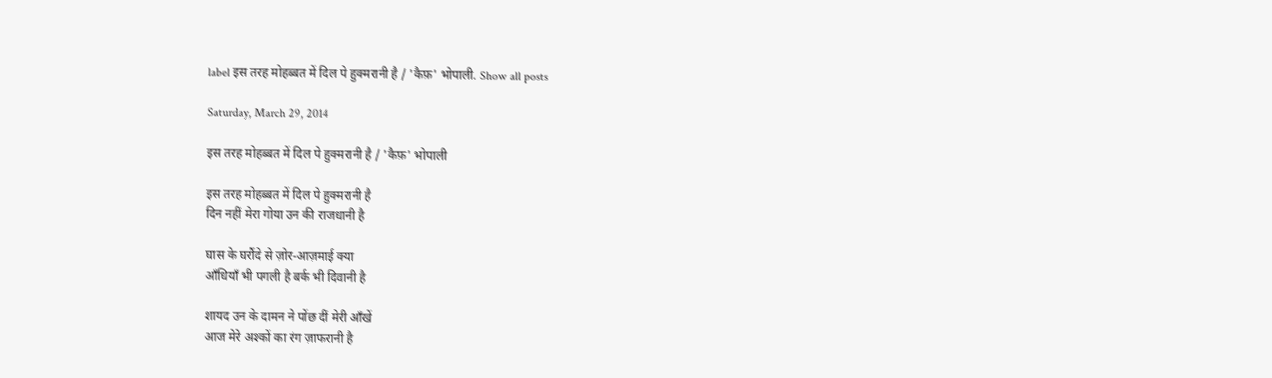label इस तरह मोहब्बत में दिल पे हुक्मरानी है / 'कैफ़' भोपाली. Show all posts

Saturday, March 29, 2014

इस तरह मोहब्बत में दिल पे हुक्मरानी है / 'कैफ़' भोपाली

इस तरह मोहब्बत में दिल पे हुक्मरानी है
दिन नहीं मेरा गोया उन की राजधानी है

घास के घरौंदे से ज़ोर-आज़माई क्या
आँधियाँ भी पगली है बर्क भी दिवानी है

शायद उन के दामन ने पोंछ दीं मेरी आँखें
आज मेरे अश्कों का रंग ज़ाफरानी है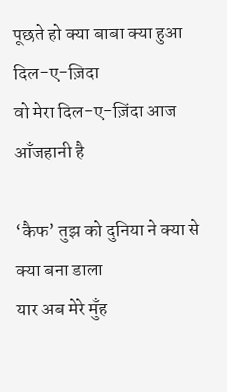पूछते हो क्या बाबा क्या हुआ दिल-ए-ज़िदा
वो मेरा दिल-ए-ज़िंदा आज आँजहानी है

‘कैफ’ तुझ को दुनिया ने क्या से क्या बना डाला
यार अब मेरे मुँह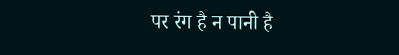पर रंग है न पानी है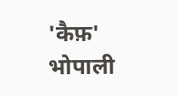'कैफ़' भोपाली